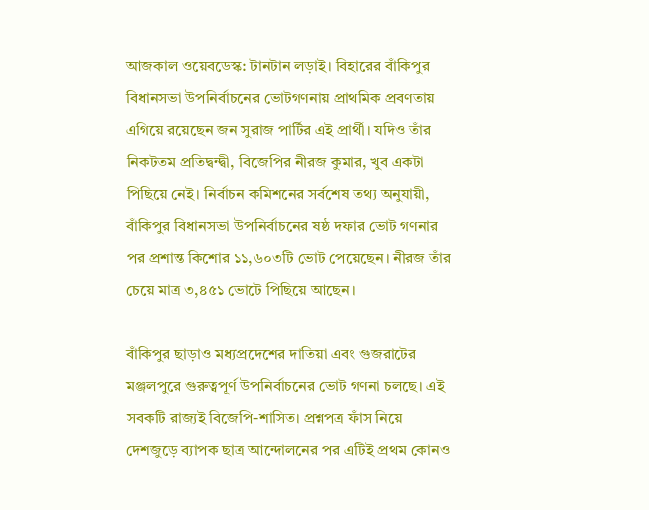আজকাল ওয়েবডেস্ক: টানটান লড়াই। বিহারের বাঁকিপুর বিধানসভা উপনির্বাচনের ভোটগণনায় প্রাথমিক প্রবণতায় এগিয়ে রয়েছেন জন সুরাজ পার্টির এই প্রার্থী। যদিও তাঁর নিকটতম প্রতিদ্বন্দ্বী, বিজেপির নীরজ কুমার, খুব একটা পিছিয়ে নেই। নির্বাচন কমিশনের সর্বশেষ তথ্য অনুযায়ী, বাঁকিপুর বিধানসভা উপনির্বাচনের ষষ্ঠ দফার ভোট গণনার পর প্রশান্ত কিশোর ১১,৬০৩টি ভোট পেয়েছেন। নীরজ তাঁর চেয়ে মাত্র ৩,৪৫১ ভোটে পিছিয়ে আছেন।

বাঁকিপুর ছাড়াও মধ্যপ্রদেশের দাতিয়া এবং গুজরাটের মঞ্জলপুরে গুরুত্বপূর্ণ উপনির্বাচনের ভোট গণনা চলছে। এই সবকটি রাজ্যই বিজেপি-শাসিত। প্রশ্নপত্র ফাঁস নিয়ে দেশজুড়ে ব্যাপক ছাত্র আন্দোলনের পর এটিই প্রথম কোনও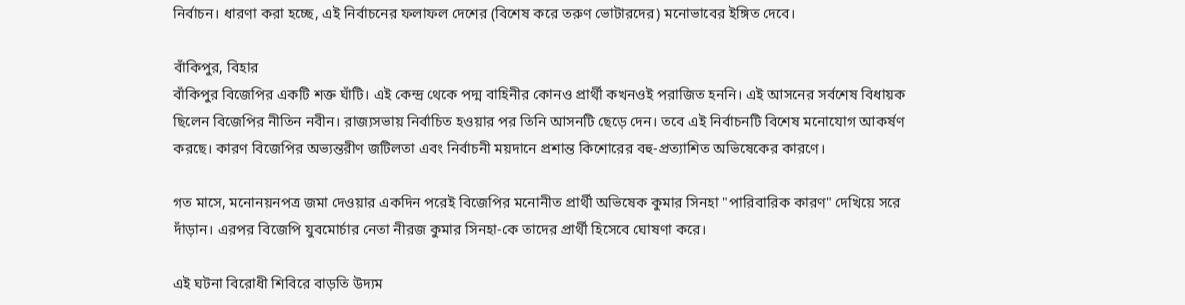নির্বাচন। ধারণা করা হচ্ছে, এই নির্বাচনের ফলাফল দেশের (বিশেষ করে তরুণ ভোটারদের) মনোভাবের ইঙ্গিত দেবে।

বাঁকিপুর, বিহার
বাঁকিপুর বিজেপির একটি শক্ত ঘাঁটি। এই কেন্দ্র থেকে পদ্ম বাহিনীর কোনও প্রার্থী কখনওই পরাজিত হননি। এই আসনের সর্বশেষ বিধায়ক ছিলেন বিজেপির নীতিন নবীন। রাজ্যসভায় নির্বাচিত হওয়ার পর তিনি আসনটি ছেড়ে দেন। তবে এই নির্বাচনটি বিশেষ মনোযোগ আকর্ষণ করছে। কারণ বিজেপির অভ্যন্তরীণ জটিলতা এবং নির্বাচনী ময়দানে প্রশান্ত কিশোরের বহু-প্রত্যাশিত অভিষেকের কারণে।

গত মাসে, মনোনয়নপত্র জমা দেওয়ার একদিন পরেই বিজেপির মনোনীত প্রার্থী অভিষেক কুমার সিনহা "পারিবারিক কারণ" দেখিয়ে সরে দাঁড়ান। এরপর বিজেপি যুবমোর্চার নেতা নীরজ কুমার সিনহা-কে তাদের প্রার্থী হিসেবে ঘোষণা করে।

এই ঘটনা বিরোধী শিবিরে বাড়তি উদ্যম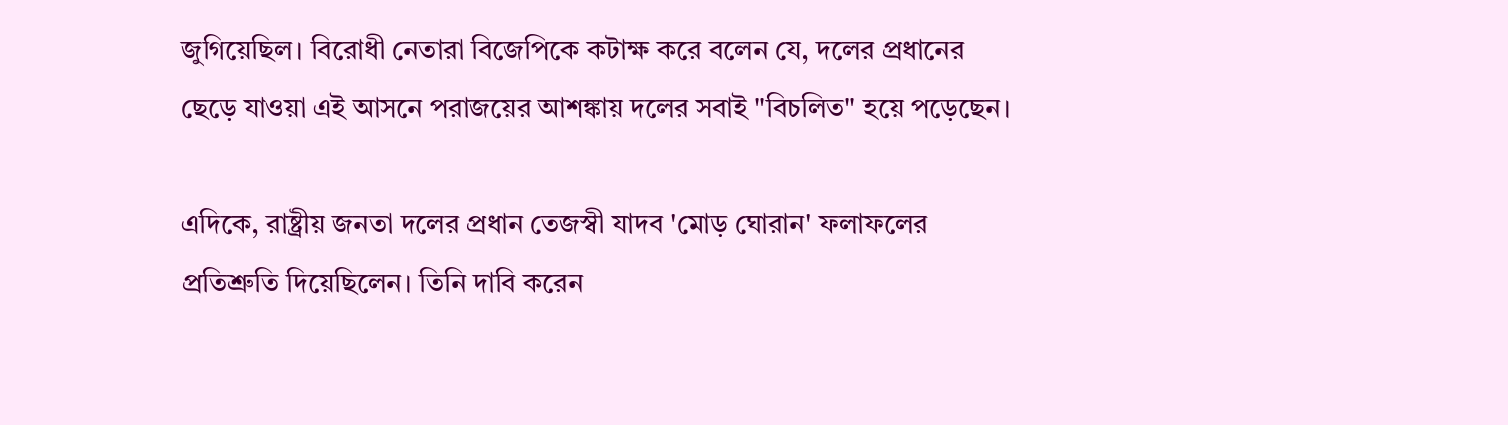জুগিয়েছিল। বিরোধী নেতারা বিজেপিকে কটাক্ষ করে বলেন যে, দলের প্রধানের ছেড়ে যাওয়া এই আসনে পরাজয়ের আশঙ্কায় দলের সবাই "বিচলিত" হয়ে পড়েছেন।

এদিকে, রাষ্ট্রীয় জনতা দলের প্রধান তেজস্বী যাদব 'মোড় ঘোরান' ফলাফলের প্রতিশ্রুতি দিয়েছিলেন। তিনি দাবি করেন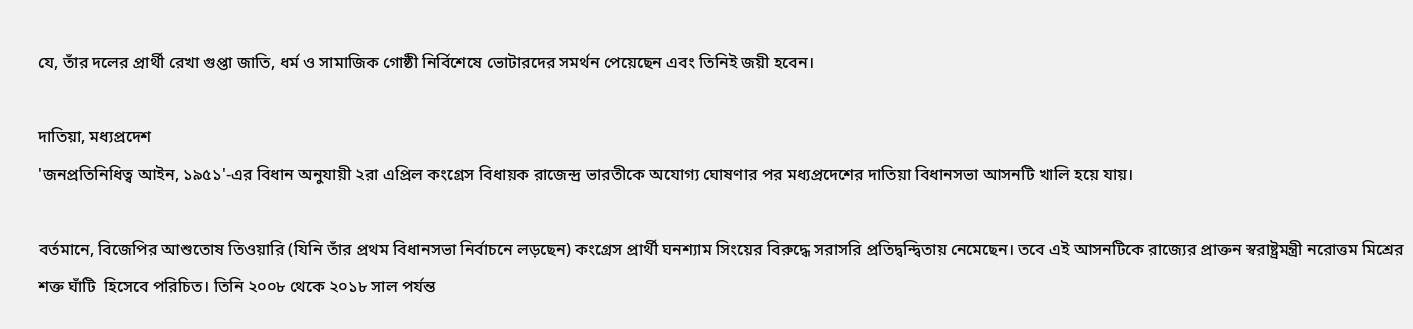যে, তাঁর দলের প্রার্থী রেখা গুপ্তা জাতি, ধর্ম ও সামাজিক গোষ্ঠী নির্বিশেষে ভোটারদের সমর্থন পেয়েছেন এবং তিনিই জয়ী হবেন।

দাতিয়া, মধ্যপ্রদেশ
'জনপ্রতিনিধিত্ব আইন, ১৯৫১'-এর বিধান অনুযায়ী ২রা এপ্রিল কংগ্রেস বিধায়ক রাজেন্দ্র ভারতীকে অযোগ্য ঘোষণার পর মধ্যপ্রদেশের দাতিয়া বিধানসভা আসনটি খালি হয়ে যায়।

বর্তমানে, বিজেপির আশুতোষ তিওয়ারি (যিনি তাঁর প্রথম বিধানসভা নির্বাচনে লড়ছেন) কংগ্রেস প্রার্থী ঘনশ্যাম সিংয়ের বিরুদ্ধে সরাসরি প্রতিদ্বন্দ্বিতায় নেমেছেন। তবে এই আসনটিকে রাজ্যের প্রাক্তন স্বরাষ্ট্রমন্ত্রী নরোত্তম মিশ্রের শক্ত ঘাঁটি  হিসেবে পরিচিত। তিনি ২০০৮ থেকে ২০১৮ সাল পর্যন্ত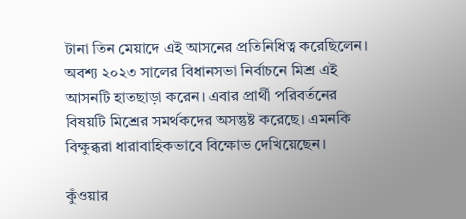টানা তিন মেয়াদে এই আসনের প্রতিনিধিত্ব করেছিলেন। অবশ্য ২০২৩ সালের বিধানসভা নির্বাচনে মিশ্র এই আসনটি হাতছাড়া করেন। এবার প্রার্থী পরিবর্তনের বিষয়টি মিশ্রের সমর্থকদের অসন্তুষ্ট করেছে। এমনকি বিক্ষুব্ধরা ধারাবাহিকভাবে বিক্ষোভ দেখিয়েছেন।

কুঁওয়ার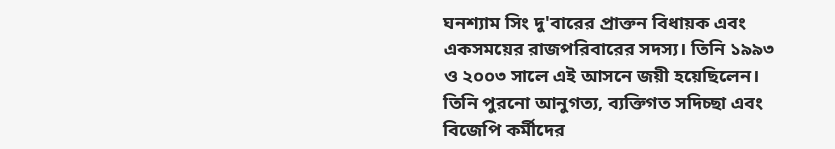ঘনশ্যাম সিং দু'বারের প্রাক্তন বিধায়ক এবং একসময়ের রাজপরিবারের সদস্য। তিনি ১৯৯৩ ও ২০০৩ সালে এই আসনে জয়ী হয়েছিলেন। তিনি পুরনো আনুগত্য, ব্যক্তিগত সদিচ্ছা এবং বিজেপি কর্মীদের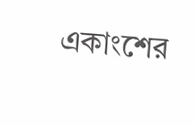একাংশের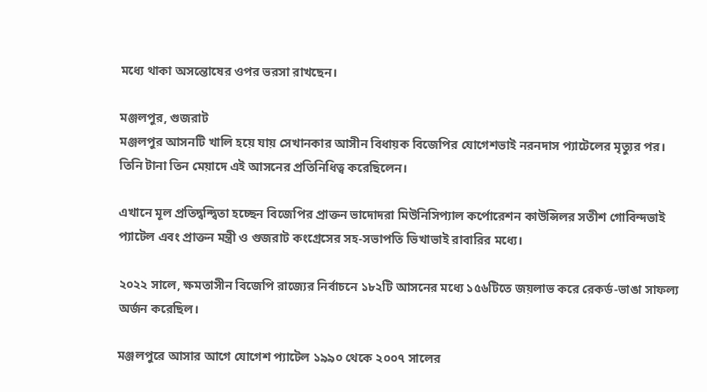মধ্যে থাকা অসন্তোষের ওপর ভরসা রাখছেন।

মঞ্জলপুর, গুজরাট
মঞ্জলপুর আসনটি খালি হয়ে যায় সেখানকার আসীন বিধায়ক বিজেপির যোগেশভাই নরনদাস প্যাটেলের মৃত্যুর পর। তিনি টানা তিন মেয়াদে এই আসনের প্রতিনিধিত্ব করেছিলেন।

এখানে মূল প্রতিদ্বন্দ্বিতা হচ্ছেন বিজেপির প্রাক্তন ভাদোদরা মিউনিসিপ্যাল কর্পোরেশন কাউন্সিলর সতীশ গোবিন্দভাই প্যাটেল এবং প্রাক্তন মন্ত্রী ও গুজরাট কংগ্রেসের সহ-সভাপতি ভিখাভাই রাবারির মধ্যে।

২০২২ সালে, ক্ষমতাসীন বিজেপি রাজ্যের নির্বাচনে ১৮২টি আসনের মধ্যে ১৫৬টিতে জয়লাভ করে রেকর্ড-ভাঙা সাফল্য অর্জন করেছিল।

মঞ্জলপুরে আসার আগে যোগেশ প্যাটেল ১৯৯০ থেকে ২০০৭ সালের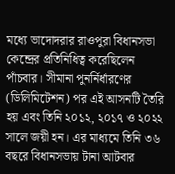মধ্যে ভাদোদরার রাওপুরা বিধানসভা কেন্দ্রের প্রতিনিধিত্ব করেছিলেন পাঁচবার। সীমানা পুনর্নির্ধারণের (ডিলিমিটেশন) পর এই আসনটি তৈরি হয় এবং তিনি ২০১২, ২০১৭ ও ২০২২ সালে জয়ী হন। এর মাধ্যমে তিনি ৩৬ বছরে বিধানসভায় টানা আটবার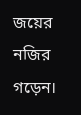জয়ের নজির গড়েন।